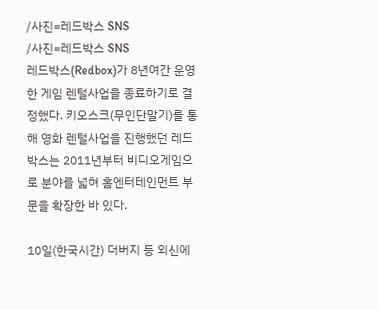/사진=레드박스 SNS
/사진=레드박스 SNS
레드박스(Redbox)가 8년여간 운영한 게임 렌털사업을 종료하기로 결정했다. 키오스크(무인단말기)를 통해 영화 렌털사업을 진행했던 레드박스는 2011년부터 비디오게임으로 분야를 넓혀 홈엔터테인먼트 부문을 확장한 바 있다.

10일(한국시간) 더버지 등 외신에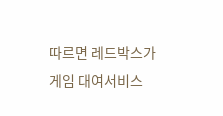따르면 레드박스가 게임 대여서비스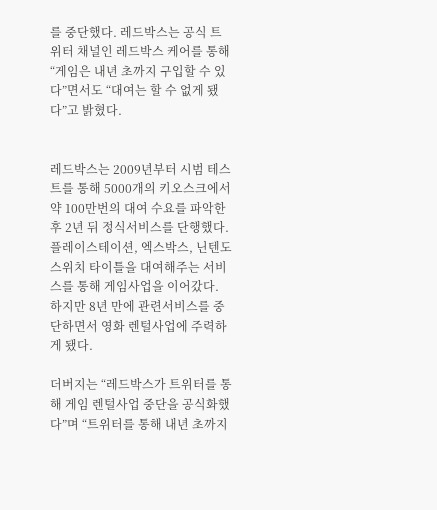를 중단했다. 레드박스는 공식 트위터 채널인 레드박스 케어를 통해 “게임은 내년 초까지 구입할 수 있다”면서도 “대여는 할 수 없게 됐다”고 밝혔다.


레드박스는 2009년부터 시범 테스트를 통해 5000개의 키오스크에서 약 100만번의 대여 수요를 파악한 후 2년 뒤 정식서비스를 단행했다. 플레이스테이션, 엑스박스, 닌텐도 스위치 타이틀을 대여해주는 서비스를 통해 게임사업을 이어갔다. 하지만 8년 만에 관련서비스를 중단하면서 영화 렌털사업에 주력하게 됐다.

더버지는 “레드박스가 트위터를 통해 게임 렌털사업 중단을 공식화했다”며 “트위터를 통해 내년 초까지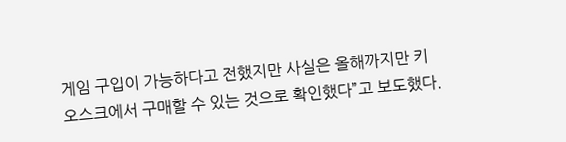게임 구입이 가능하다고 전했지만 사실은 올해까지만 키오스크에서 구매할 수 있는 것으로 확인했다”고 보도했다.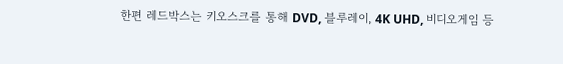한편 레드박스는 키오스크를 통해 DVD, 블루레이, 4K UHD, 비디오게임 등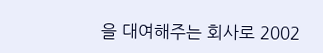을 대여해주는 회사로 2002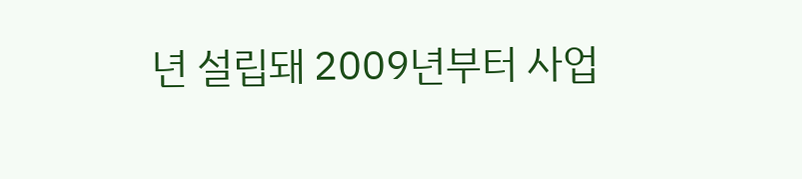년 설립돼 2009년부터 사업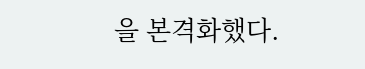을 본격화했다.